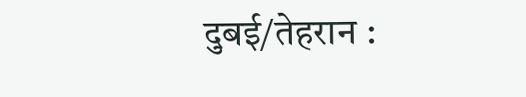दुबई/तेहरान :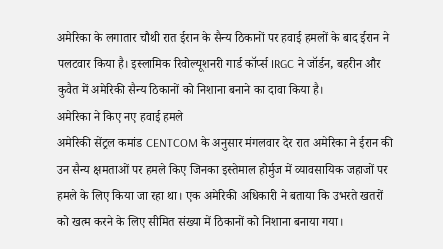अमेरिका के लगातार चौथी रात ईरान के सैन्य ठिकानों पर हवाई हमलों के बाद ईरान ने पलटवार किया है। इस्लामिक रिवोल्यूशनरी गार्ड कॉर्प्स IRGC ने जॉर्डन, बहरीन और कुवैत में अमेरिकी सैन्य ठिकानों को निशाना बनाने का दावा किया है।
अमेरिका ने किए नए हवाई हमले
अमेरिकी सेंट्रल कमांड CENTCOM के अनुसार मंगलवार देर रात अमेरिका ने ईरान की उन सैन्य क्षमताओं पर हमले किए जिनका इस्तेमाल होर्मुज में व्यावसायिक जहाजों पर हमले के लिए किया जा रहा था। एक अमेरिकी अधिकारी ने बताया कि उभरते खतरों को खत्म करने के लिए सीमित संख्या में ठिकानों को निशाना बनाया गया।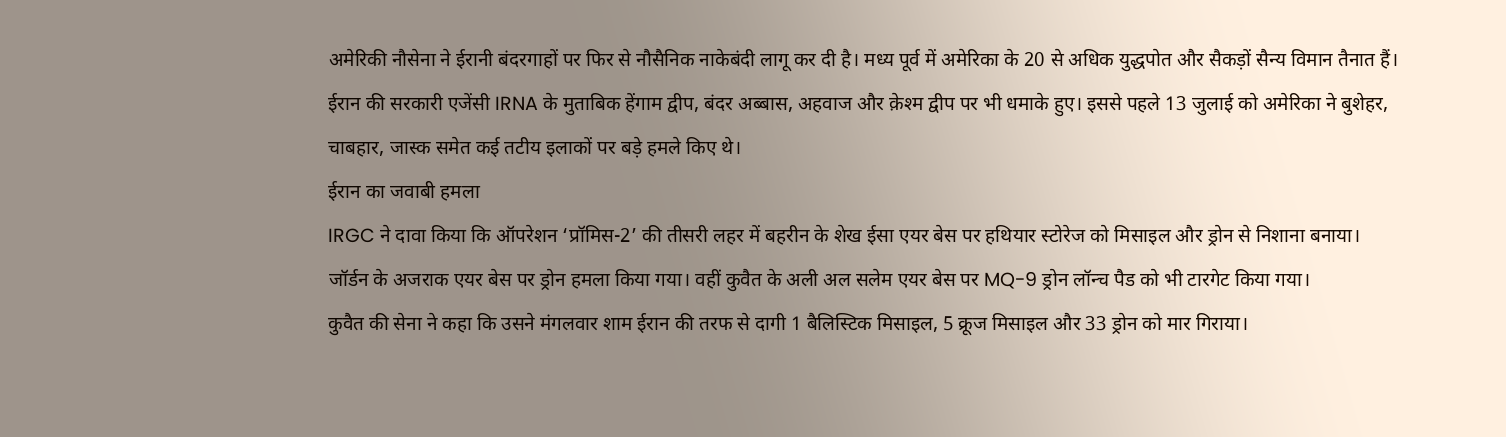अमेरिकी नौसेना ने ईरानी बंदरगाहों पर फिर से नौसैनिक नाकेबंदी लागू कर दी है। मध्य पूर्व में अमेरिका के 20 से अधिक युद्धपोत और सैकड़ों सैन्य विमान तैनात हैं।
ईरान की सरकारी एजेंसी IRNA के मुताबिक हेंगाम द्वीप, बंदर अब्बास, अहवाज और क़ेश्म द्वीप पर भी धमाके हुए। इससे पहले 13 जुलाई को अमेरिका ने बुशेहर, चाबहार, जास्क समेत कई तटीय इलाकों पर बड़े हमले किए थे।
ईरान का जवाबी हमला
IRGC ने दावा किया कि ऑपरेशन ‘प्रॉमिस-2’ की तीसरी लहर में बहरीन के शेख ईसा एयर बेस पर हथियार स्टोरेज को मिसाइल और ड्रोन से निशाना बनाया।
जॉर्डन के अजराक एयर बेस पर ड्रोन हमला किया गया। वहीं कुवैत के अली अल सलेम एयर बेस पर MQ-9 ड्रोन लॉन्च पैड को भी टारगेट किया गया।
कुवैत की सेना ने कहा कि उसने मंगलवार शाम ईरान की तरफ से दागी 1 बैलिस्टिक मिसाइल, 5 क्रूज मिसाइल और 33 ड्रोन को मार गिराया।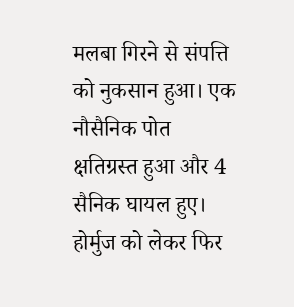मलबा गिरने से संपत्ति को नुकसान हुआ। एक नौसैनिक पोत क्षतिग्रस्त हुआ और 4 सैनिक घायल हुए।
होर्मुज को लेकर फिर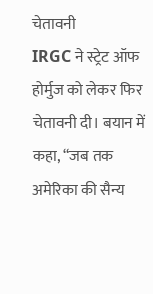चेतावनी
IRGC ने स्ट्रेट ऑफ होर्मुज को लेकर फिर चेतावनी दी। बयान में कहा, “जब तक अमेरिका की सैन्य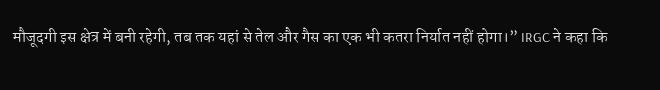मौजूदगी इस क्षेत्र में बनी रहेगी, तब तक यहां से तेल और गैस का एक भी कतरा निर्यात नहीं होगा।” IRGC ने कहा कि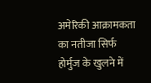अमेरिकी आक्रामकता का नतीजा सिर्फ होर्मुज के खुलने में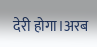देरी होगा।अरब